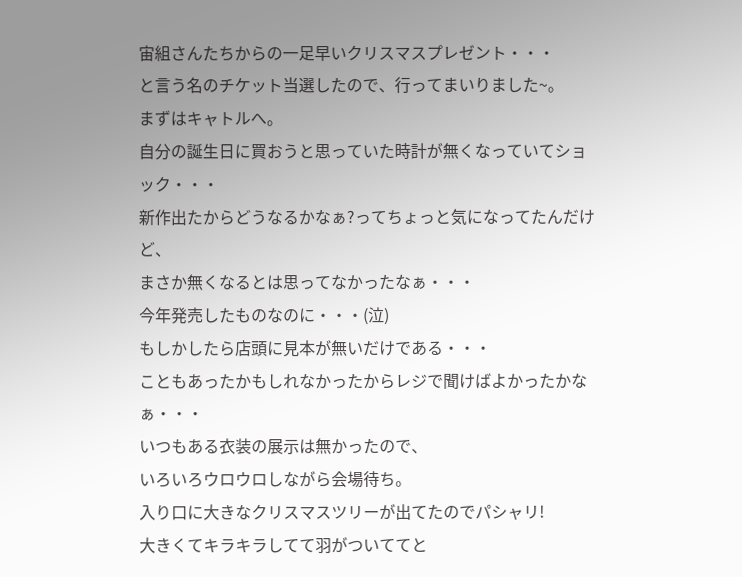宙組さんたちからの一足早いクリスマスプレゼント・・・
と言う名のチケット当選したので、行ってまいりました~。
まずはキャトルへ。
自分の誕生日に買おうと思っていた時計が無くなっていてショック・・・
新作出たからどうなるかなぁ?ってちょっと気になってたんだけど、
まさか無くなるとは思ってなかったなぁ・・・
今年発売したものなのに・・・(泣)
もしかしたら店頭に見本が無いだけである・・・
こともあったかもしれなかったからレジで聞けばよかったかなぁ・・・
いつもある衣装の展示は無かったので、
いろいろウロウロしながら会場待ち。
入り口に大きなクリスマスツリーが出てたのでパシャリ!
大きくてキラキラしてて羽がついててと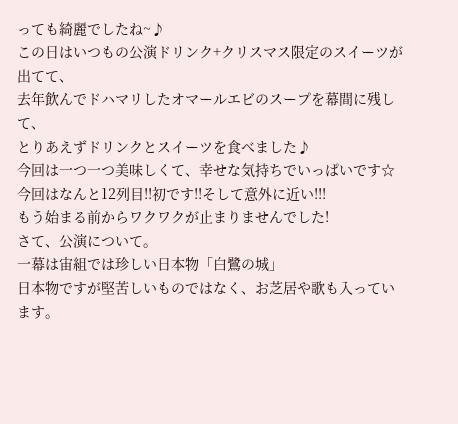っても綺麗でしたね~♪
この日はいつもの公演ドリンク+クリスマス限定のスイーツが出てて、
去年飲んでドハマリしたオマールエビのスープを幕間に残して、
とりあえずドリンクとスイーツを食べました♪
今回は一つ一つ美味しくて、幸せな気持ちでいっぱいです☆
今回はなんと12列目!!初です!!そして意外に近い!!!
もう始まる前からワクワクが止まりませんでした!
さて、公演について。
一幕は宙組では珍しい日本物「白鷺の城」
日本物ですが堅苦しいものではなく、お芝居や歌も入っています。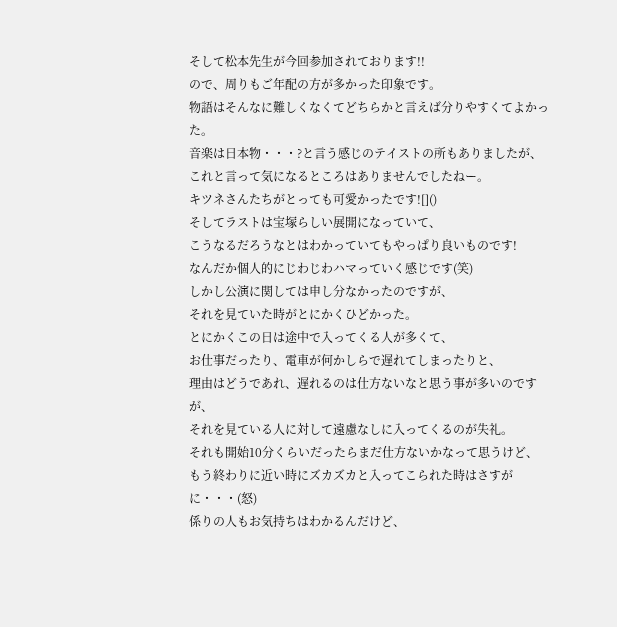そして松本先生が今回参加されております!!
ので、周りもご年配の方が多かった印象です。
物語はそんなに難しくなくてどちらかと言えば分りやすくてよかった。
音楽は日本物・・・?と言う感じのテイストの所もありましたが、
これと言って気になるところはありませんでしたねー。
キツネさんたちがとっても可愛かったです![]()
そしてラストは宝塚らしい展開になっていて、
こうなるだろうなとはわかっていてもやっぱり良いものです!
なんだか個人的にじわじわハマっていく感じです(笑)
しかし公演に関しては申し分なかったのですが、
それを見ていた時がとにかくひどかった。
とにかくこの日は途中で入ってくる人が多くて、
お仕事だったり、電車が何かしらで遅れてしまったりと、
理由はどうであれ、遅れるのは仕方ないなと思う事が多いのですが、
それを見ている人に対して遠慮なしに入ってくるのが失礼。
それも開始10分くらいだったらまだ仕方ないかなって思うけど、
もう終わりに近い時にズカズカと入ってこられた時はさすがに・・・(怒)
係りの人もお気持ちはわかるんだけど、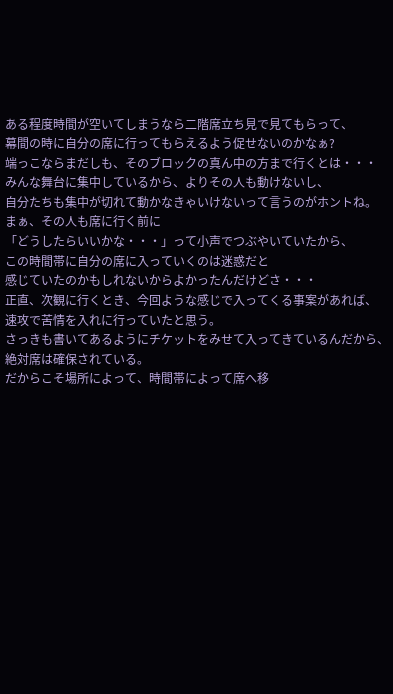ある程度時間が空いてしまうなら二階席立ち見で見てもらって、
幕間の時に自分の席に行ってもらえるよう促せないのかなぁ?
端っこならまだしも、そのブロックの真ん中の方まで行くとは・・・
みんな舞台に集中しているから、よりその人も動けないし、
自分たちも集中が切れて動かなきゃいけないって言うのがホントね。
まぁ、その人も席に行く前に
「どうしたらいいかな・・・」って小声でつぶやいていたから、
この時間帯に自分の席に入っていくのは迷惑だと
感じていたのかもしれないからよかったんだけどさ・・・
正直、次観に行くとき、今回ような感じで入ってくる事案があれば、
速攻で苦情を入れに行っていたと思う。
さっきも書いてあるようにチケットをみせて入ってきているんだから、
絶対席は確保されている。
だからこそ場所によって、時間帯によって席へ移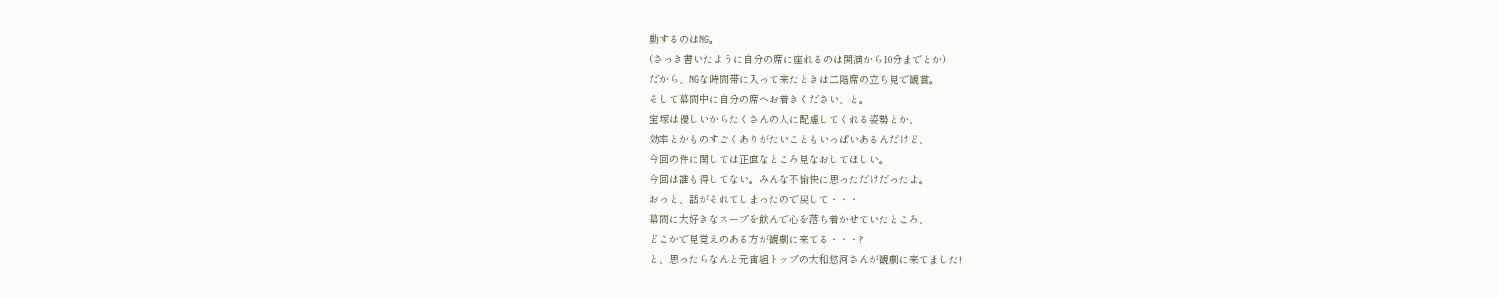動するのはNG。
(さっき書いたように自分の席に座れるのは開演から10分までとか)
だから、NGな時間帯に入って来たときは二階席の立ち見で観賞。
そして幕間中に自分の席へお着きください、と。
宝塚は優しいからたくさんの人に配慮してくれる姿勢とか、
効率とかものすごくありがたいこともいっぱいあるんだけど、
今回の件に関しては正直なところ見なおしてほしい。
今回は誰も得してない。みんな不愉快に思っただけだったよ。
おっと、話がそれてしまったので戻して・・・
幕間に大好きなスープを飲んで心を落ち着かせていたところ、
どこかで見覚えのある方が観劇に来てる・・・?
と、思ったらなんと元宙組トップの大和悠河さんが観劇に来てました!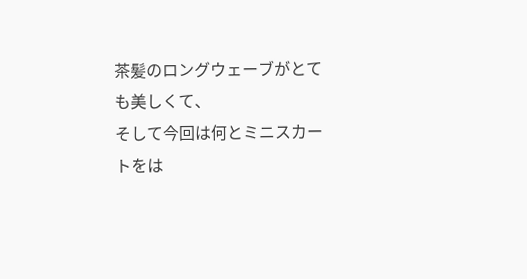茶髪のロングウェーブがとても美しくて、
そして今回は何とミニスカートをは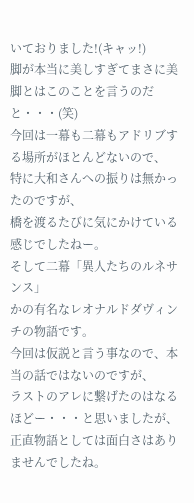いておりました!(キャッ!)
脚が本当に美しすぎてまさに美脚とはこのことを言うのだと・・・(笑)
今回は一幕も二幕もアドリブする場所がほとんどないので、
特に大和さんへの振りは無かったのですが、
橋を渡るたびに気にかけている感じでしたねー。
そして二幕「異人たちのルネサンス」
かの有名なレオナルドダヴィンチの物語です。
今回は仮説と言う事なので、本当の話ではないのですが、
ラストのアレに繋げたのはなるほどー・・・と思いましたが、
正直物語としては面白さはありませんでしたね。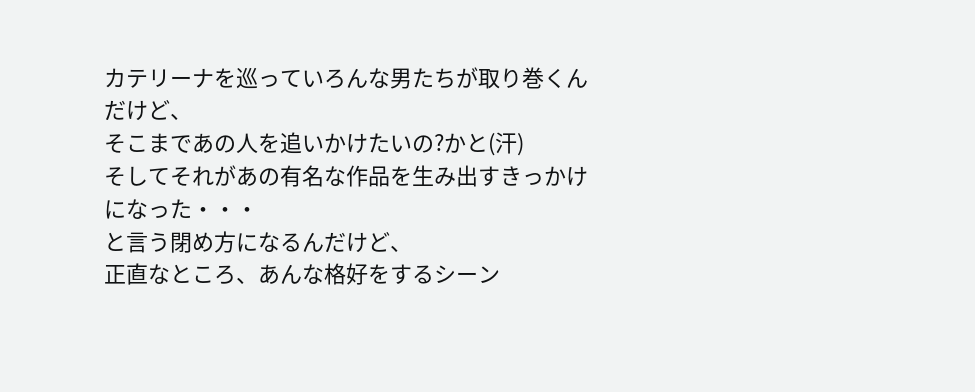カテリーナを巡っていろんな男たちが取り巻くんだけど、
そこまであの人を追いかけたいの?かと(汗)
そしてそれがあの有名な作品を生み出すきっかけになった・・・
と言う閉め方になるんだけど、
正直なところ、あんな格好をするシーン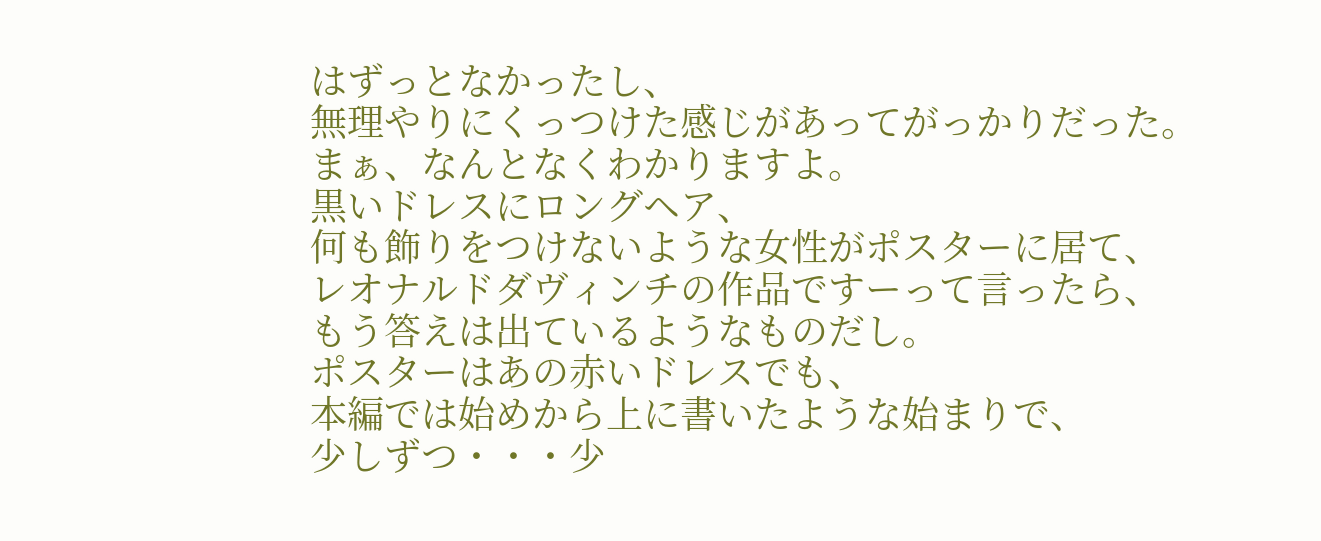はずっとなかったし、
無理やりにくっつけた感じがあってがっかりだった。
まぁ、なんとなくわかりますよ。
黒いドレスにロングヘア、
何も飾りをつけないような女性がポスターに居て、
レオナルドダヴィンチの作品ですーって言ったら、
もう答えは出ているようなものだし。
ポスターはあの赤いドレスでも、
本編では始めから上に書いたような始まりで、
少しずつ・・・少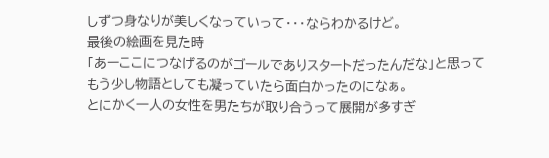しずつ身なりが美しくなっていって・・・ならわかるけど。
最後の絵画を見た時
「あーここにつなげるのがゴールでありスタートだったんだな」と思って
もう少し物語としても凝っていたら面白かったのになぁ。
とにかく一人の女性を男たちが取り合うって展開が多すぎ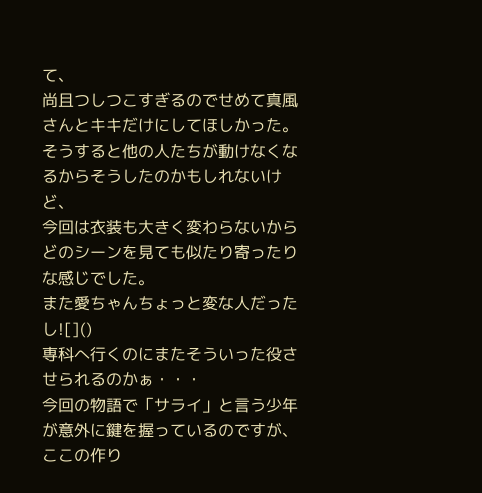て、
尚且つしつこすぎるのでせめて真風さんとキキだけにしてほしかった。
そうすると他の人たちが動けなくなるからそうしたのかもしれないけど、
今回は衣装も大きく変わらないから
どのシーンを見ても似たり寄ったりな感じでした。
また愛ちゃんちょっと変な人だったし![]()
専科へ行くのにまたそういった役させられるのかぁ・・・
今回の物語で「サライ」と言う少年が意外に鍵を握っているのですが、
ここの作り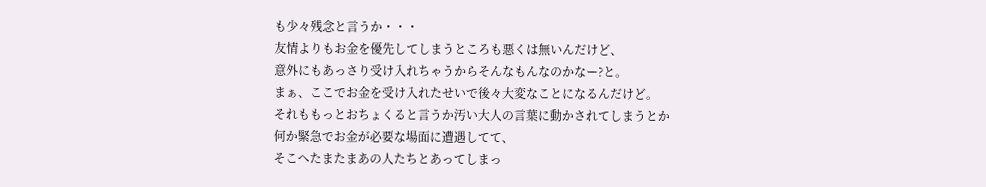も少々残念と言うか・・・
友情よりもお金を優先してしまうところも悪くは無いんだけど、
意外にもあっさり受け入れちゃうからそんなもんなのかなー?と。
まぁ、ここでお金を受け入れたせいで後々大変なことになるんだけど。
それももっとおちょくると言うか汚い大人の言葉に動かされてしまうとか
何か緊急でお金が必要な場面に遭遇してて、
そこへたまたまあの人たちとあってしまっ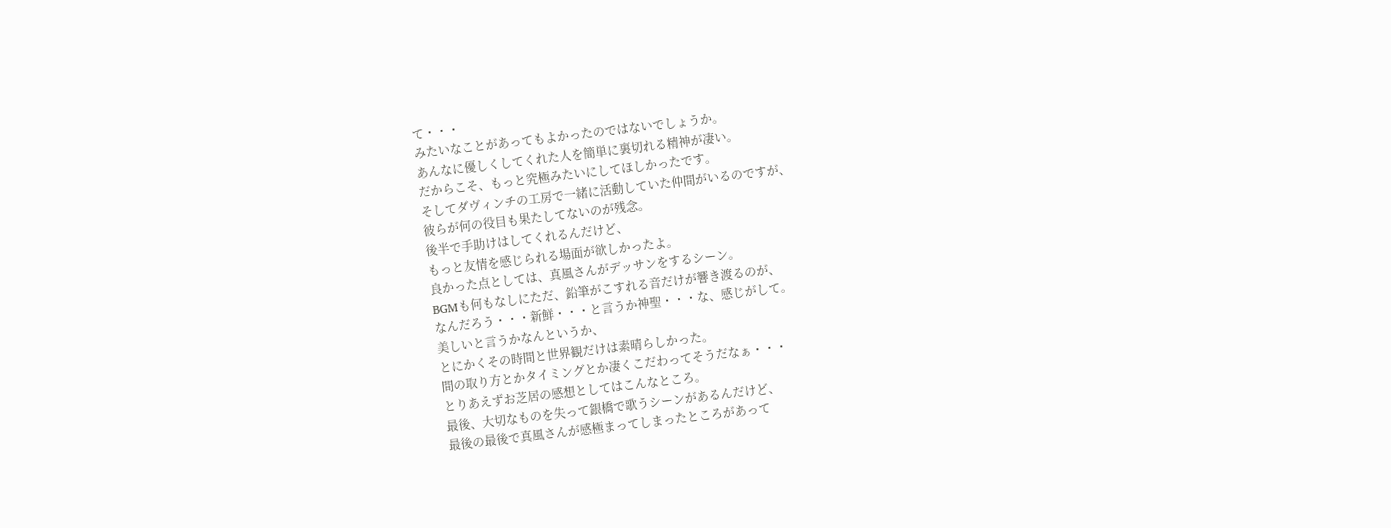て・・・
みたいなことがあってもよかったのではないでしょうか。
あんなに優しくしてくれた人を簡単に裏切れる精神が凄い。
だからこそ、もっと究極みたいにしてほしかったです。
そしてダヴィンチの工房で一緒に活動していた仲間がいるのですが、
彼らが何の役目も果たしてないのが残念。
後半で手助けはしてくれるんだけど、
もっと友情を感じられる場面が欲しかったよ。
良かった点としては、真風さんがデッサンをするシーン。
BGMも何もなしにただ、鉛筆がこすれる音だけが響き渡るのが、
なんだろう・・・新鮮・・・と言うか神聖・・・な、感じがして。
美しいと言うかなんというか、
とにかくその時間と世界観だけは素晴らしかった。
間の取り方とかタイミングとか凄くこだわってそうだなぁ・・・
とりあえずお芝居の感想としてはこんなところ。
最後、大切なものを失って銀橋で歌うシーンがあるんだけど、
最後の最後で真風さんが感極まってしまったところがあって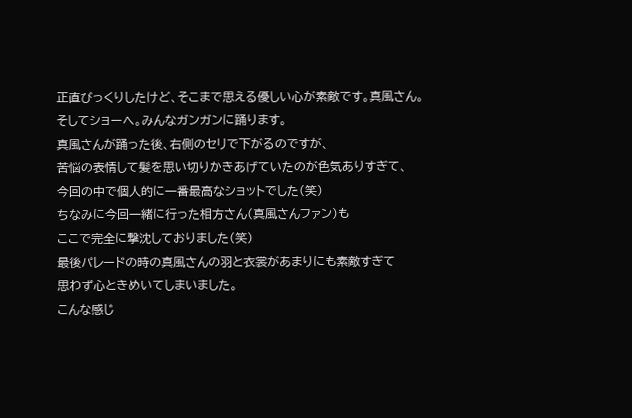正直びっくりしたけど、そこまで思える優しい心が素敵です。真風さん。
そしてショーへ。みんなガンガンに踊ります。
真風さんが踊った後、右側のセリで下がるのですが、
苦悩の表情して髪を思い切りかきあげていたのが色気ありすぎて、
今回の中で個人的に一番最高なショットでした(笑)
ちなみに今回一緒に行った相方さん(真風さんファン)も
ここで完全に撃沈しておりました(笑)
最後パレードの時の真風さんの羽と衣裳があまりにも素敵すぎて
思わず心ときめいてしまいました。
こんな感じ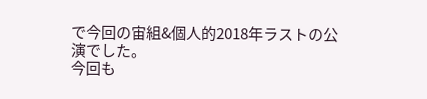で今回の宙組&個人的2018年ラストの公演でした。
今回も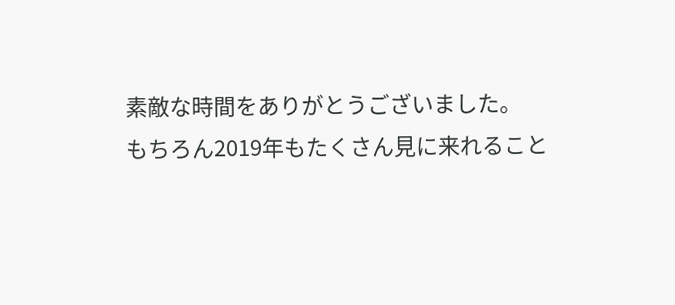素敵な時間をありがとうございました。
もちろん2019年もたくさん見に来れること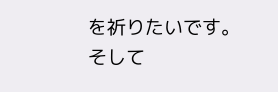を祈りたいです。
そして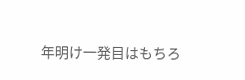年明け一発目はもちろ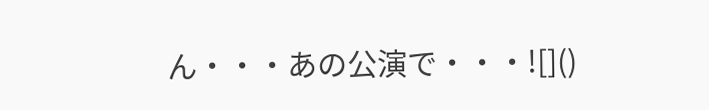ん・・・あの公演で・・・![]()